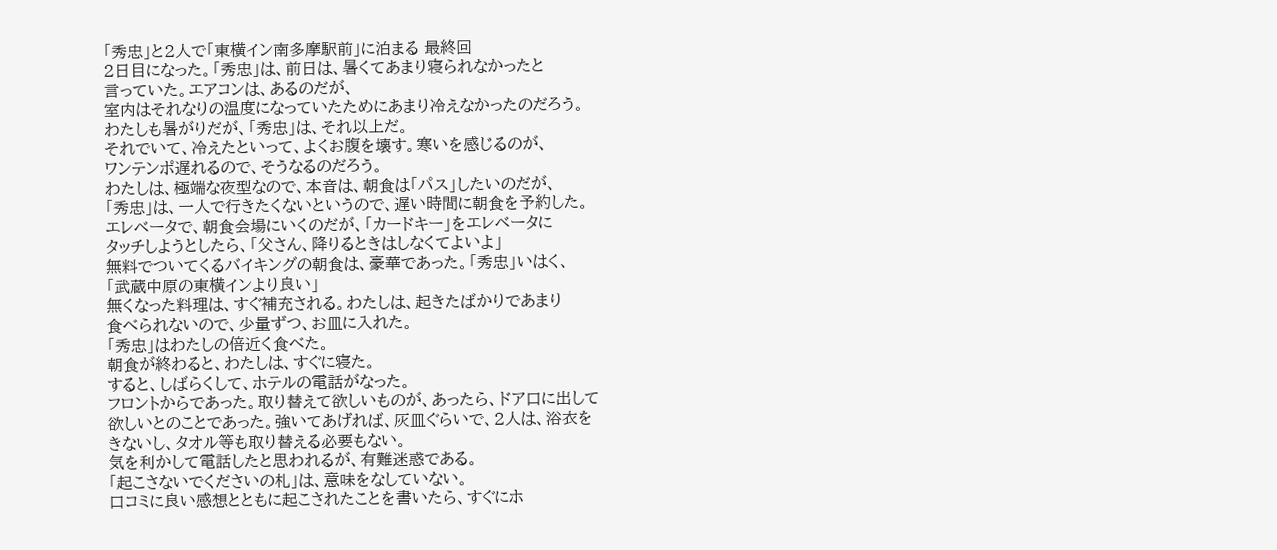「秀忠」と2人で「東横イン南多摩駅前」に泊まる 最終回
2日目になった。「秀忠」は、前日は、暑くてあまり寝られなかったと
言っていた。エアコンは、あるのだが、
室内はそれなりの温度になっていたためにあまり冷えなかったのだろう。
わたしも暑がりだが、「秀忠」は、それ以上だ。
それでいて、冷えたといって、よくお腹を壊す。寒いを感じるのが、
ワンテンポ遅れるので、そうなるのだろう。
わたしは、極端な夜型なので、本音は、朝食は「パス」したいのだが、
「秀忠」は、一人で行きたくないというので、遅い時間に朝食を予約した。
エレベータで、朝食会場にいくのだが、「カードキー」をエレベータに
タッチしようとしたら、「父さん、降りるときはしなくてよいよ」
無料でついてくるバイキングの朝食は、豪華であった。「秀忠」いはく、
「武蔵中原の東横インより良い」
無くなった料理は、すぐ補充される。わたしは、起きたばかりであまり
食べられないので、少量ずつ、お皿に入れた。
「秀忠」はわたしの倍近く食べた。
朝食が終わると、わたしは、すぐに寝た。
すると、しばらくして、ホテルの電話がなった。
フロントからであった。取り替えて欲しいものが、あったら、ドア口に出して
欲しいとのことであった。強いてあげれば、灰皿ぐらいで、2人は、浴衣を
きないし、タオル等も取り替える必要もない。
気を利かして電話したと思われるが、有難迷惑である。
「起こさないでくださいの札」は、意味をなしていない。
口コミに良い感想とともに起こされたことを書いたら、すぐにホ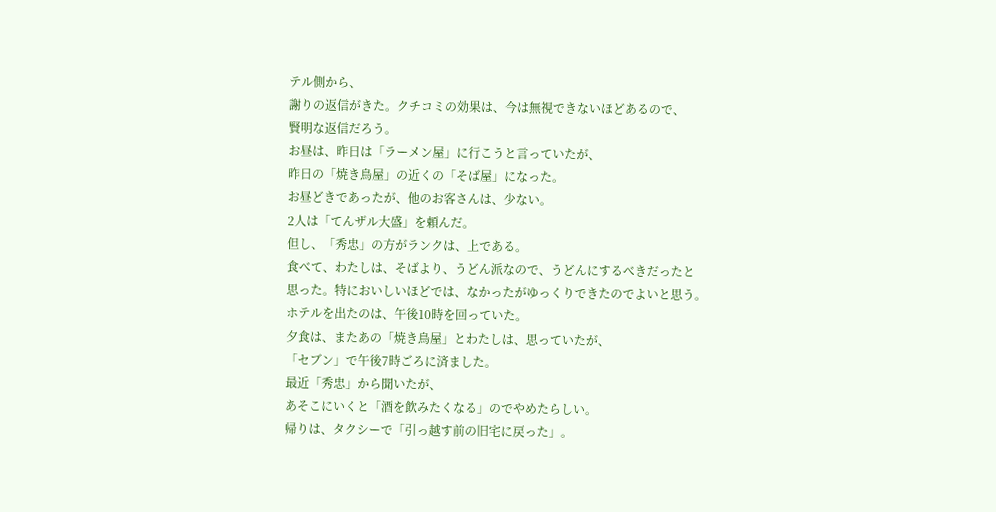テル側から、
謝りの返信がきた。クチコミの効果は、今は無視できないほどあるので、
賢明な返信だろう。
お昼は、昨日は「ラーメン屋」に行こうと言っていたが、
昨日の「焼き鳥屋」の近くの「そば屋」になった。
お昼どきであったが、他のお客さんは、少ない。
2人は「てんザル大盛」を頼んだ。
但し、「秀忠」の方がランクは、上である。
食べて、わたしは、そばより、うどん派なので、うどんにするべきだったと
思った。特においしいほどでは、なかったがゆっくりできたのでよいと思う。
ホテルを出たのは、午後10時を回っていた。
夕食は、またあの「焼き鳥屋」とわたしは、思っていたが、
「セブン」で午後7時ごろに済ました。
最近「秀忠」から聞いたが、
あそこにいくと「酒を飲みたくなる」のでやめたらしい。
帰りは、タクシーで「引っ越す前の旧宅に戻った」。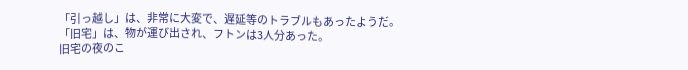「引っ越し」は、非常に大変で、遅延等のトラブルもあったようだ。
「旧宅」は、物が運び出され、フトンは3人分あった。
旧宅の夜のこ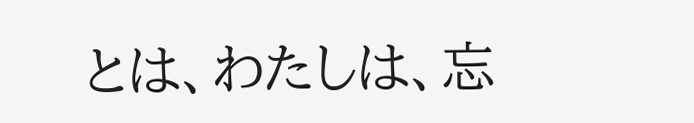とは、わたしは、忘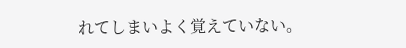れてしまいよく覚えていない。